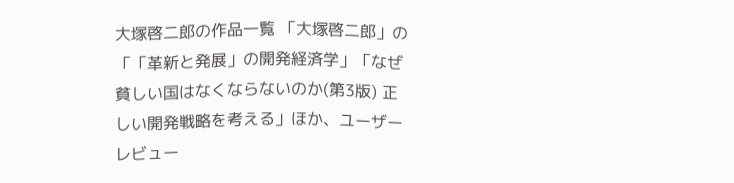大塚啓二郎の作品一覧 「大塚啓二郎」の「「革新と発展」の開発経済学」「なぜ貧しい国はなくならないのか(第3版) 正しい開発戦略を考える」ほか、ユーザーレビュー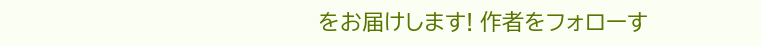をお届けします! 作者をフォローす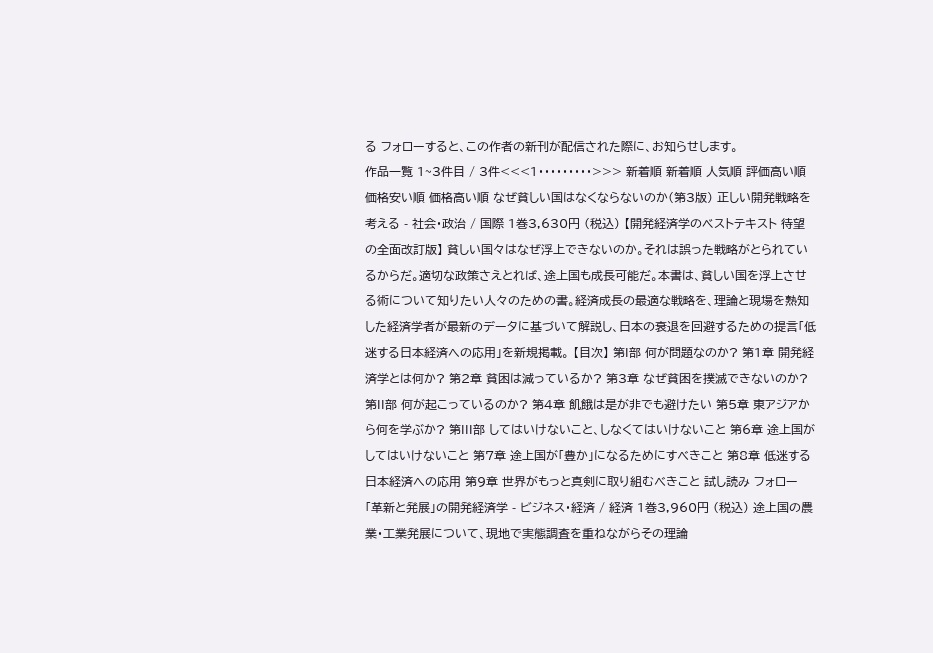る フォローすると、この作者の新刊が配信された際に、お知らせします。
作品一覧 1~3件目 / 3件<<<1・・・・・・・・・>>> 新着順 新着順 人気順 評価高い順 価格安い順 価格高い順 なぜ貧しい国はなくならないのか(第3版) 正しい開発戦略を考える - 社会・政治 / 国際 1巻3,630円 (税込) 【開発経済学のベストテキスト 待望の全面改訂版】 貧しい国々はなぜ浮上できないのか。それは誤った戦略がとられているからだ。適切な政策さえとれば、途上国も成長可能だ。本書は、貧しい国を浮上させる術について知りたい人々のための書。経済成長の最適な戦略を、理論と現場を熟知した経済学者が最新のデータに基づいて解説し、日本の衰退を回避するための提言「低迷する日本経済への応用」を新規掲載。 【目次】 第I部 何が問題なのか? 第1章 開発経済学とは何か? 第2章 貧困は減っているか? 第3章 なぜ貧困を撲滅できないのか? 第II部 何が起こっているのか? 第4章 飢餓は是が非でも避けたい 第5章 東アジアから何を学ぶか? 第III部 してはいけないこと、しなくてはいけないこと 第6章 途上国がしてはいけないこと 第7章 途上国が「豊か」になるためにすべきこと 第8章 低迷する日本経済への応用 第9章 世界がもっと真剣に取り組むべきこと 試し読み フォロー 「革新と発展」の開発経済学 - ビジネス・経済 / 経済 1巻3,960円 (税込) 途上国の農業・工業発展について、現地で実態調査を重ねながらその理論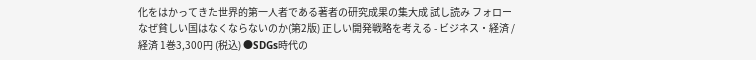化をはかってきた世界的第一人者である著者の研究成果の集大成 試し読み フォロー なぜ貧しい国はなくならないのか(第2版) 正しい開発戦略を考える - ビジネス・経済 / 経済 1巻3,300円 (税込) ●SDGs時代の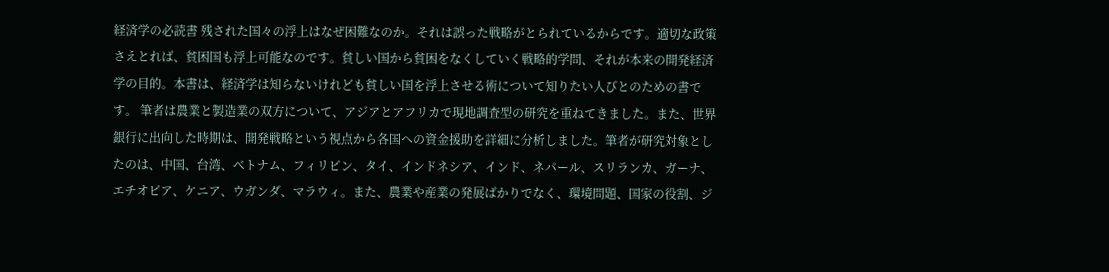経済学の必読書 残された国々の浮上はなぜ困難なのか。それは誤った戦略がとられているからです。適切な政策さえとれば、貧困国も浮上可能なのです。貧しい国から貧困をなくしていく戦略的学問、それが本来の開発経済学の目的。本書は、経済学は知らないけれども貧しい国を浮上させる術について知りたい人びとのための書です。 筆者は農業と製造業の双方について、アジアとアフリカで現地調査型の研究を重ねてきました。また、世界銀行に出向した時期は、開発戦略という視点から各国への資金援助を詳細に分析しました。筆者が研究対象としたのは、中国、台湾、ベトナム、フィリピン、タイ、インドネシア、インド、ネパール、スリランカ、ガーナ、エチオピア、ケニア、ウガンダ、マラウィ。また、農業や産業の発展ばかりでなく、環境問題、国家の役割、ジ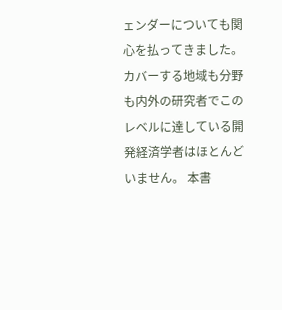ェンダーについても関心を払ってきました。カバーする地域も分野も内外の研究者でこのレベルに達している開発経済学者はほとんどいません。 本書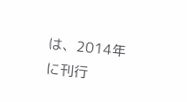は、2014年に刊行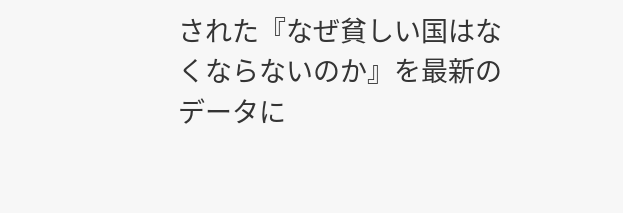された『なぜ貧しい国はなくならないのか』を最新のデータに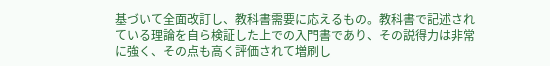基づいて全面改訂し、教科書需要に応えるもの。教科書で記述されている理論を自ら検証した上での入門書であり、その説得力は非常に強く、その点も高く評価されて増刷し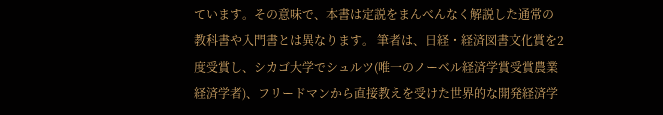ています。その意味で、本書は定説をまんべんなく解説した通常の教科書や入門書とは異なります。 筆者は、日経・経済図書文化賞を2度受賞し、シカゴ大学でシュルツ(唯一のノーベル経済学賞受賞農業経済学者)、フリードマンから直接教えを受けた世界的な開発経済学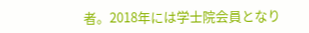者。2018年には学士院会員となり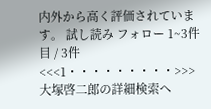内外から高く評価されています。 試し読み フォロー 1~3件目 / 3件<<<1・・・・・・・・・>>> 大塚啓二郎の詳細検索へ